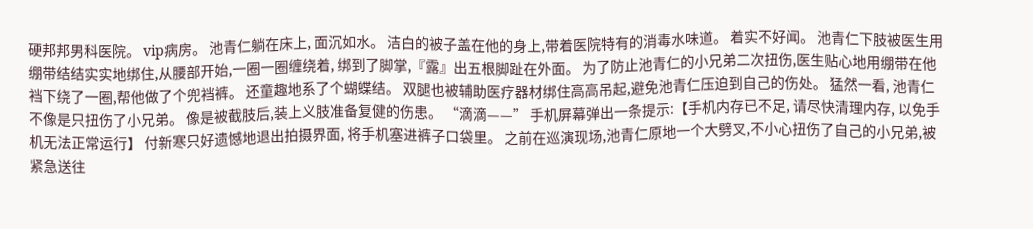硬邦邦男科医院。 vip病房。 池青仁躺在床上, 面沉如水。 洁白的被子盖在他的身上,带着医院特有的消毒水味道。 着实不好闻。 池青仁下肢被医生用绷带结结实实地绑住,从腰部开始,一圈一圈缠绕着, 绑到了脚掌,『露』出五根脚趾在外面。 为了防止池青仁的小兄弟二次扭伤,医生贴心地用绷带在他裆下绕了一圈,帮他做了个兜裆裤。 还童趣地系了个蝴蝶结。 双腿也被辅助医疗器材绑住高高吊起,避免池青仁压迫到自己的伤处。 猛然一看, 池青仁不像是只扭伤了小兄弟。 像是被截肢后,装上义肢准备复健的伤患。 “滴滴——” 手机屏幕弹出一条提示:【手机内存已不足, 请尽快清理内存, 以免手机无法正常运行】 付新寒只好遗憾地退出拍摄界面, 将手机塞进裤子口袋里。 之前在巡演现场,池青仁原地一个大劈叉,不小心扭伤了自己的小兄弟,被紧急送往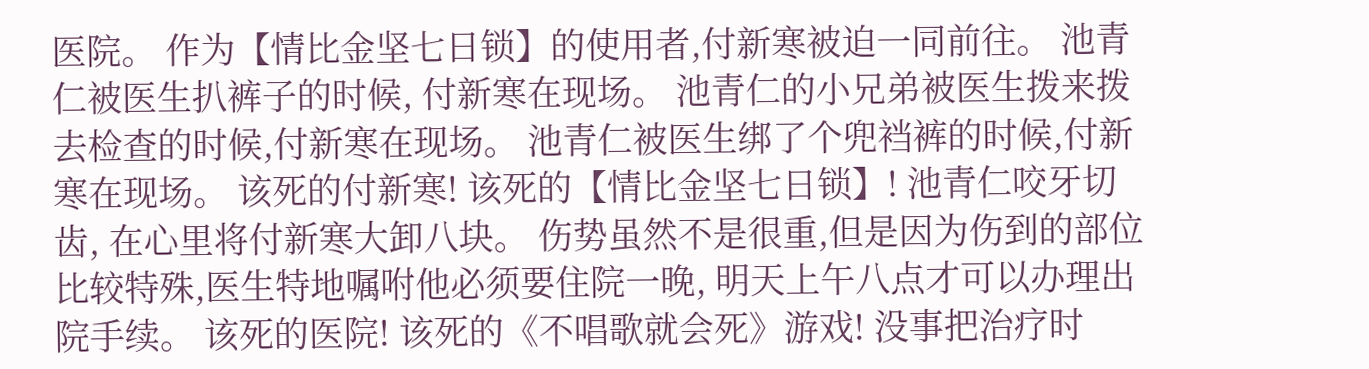医院。 作为【情比金坚七日锁】的使用者,付新寒被迫一同前往。 池青仁被医生扒裤子的时候, 付新寒在现场。 池青仁的小兄弟被医生拨来拨去检查的时候,付新寒在现场。 池青仁被医生绑了个兜裆裤的时候,付新寒在现场。 该死的付新寒! 该死的【情比金坚七日锁】! 池青仁咬牙切齿, 在心里将付新寒大卸八块。 伤势虽然不是很重,但是因为伤到的部位比较特殊,医生特地嘱咐他必须要住院一晚, 明天上午八点才可以办理出院手续。 该死的医院! 该死的《不唱歌就会死》游戏! 没事把治疗时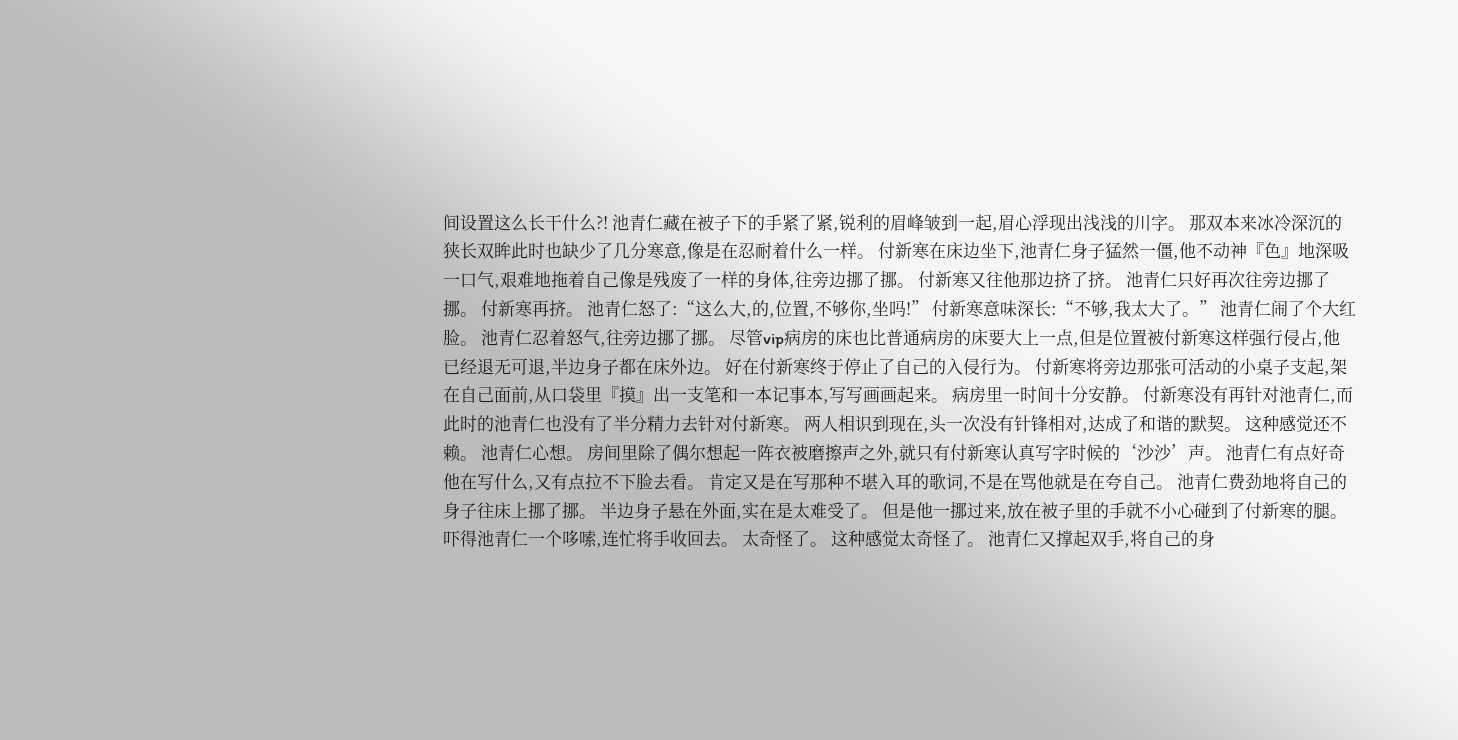间设置这么长干什么?! 池青仁藏在被子下的手紧了紧,锐利的眉峰皱到一起,眉心浮现出浅浅的川字。 那双本来冰冷深沉的狭长双眸此时也缺少了几分寒意,像是在忍耐着什么一样。 付新寒在床边坐下,池青仁身子猛然一僵,他不动神『色』地深吸一口气,艰难地拖着自己像是残废了一样的身体,往旁边挪了挪。 付新寒又往他那边挤了挤。 池青仁只好再次往旁边挪了挪。 付新寒再挤。 池青仁怒了:“这么大,的,位置,不够你,坐吗!” 付新寒意味深长:“不够,我太大了。” 池青仁闹了个大红脸。 池青仁忍着怒气,往旁边挪了挪。 尽管vip病房的床也比普通病房的床要大上一点,但是位置被付新寒这样强行侵占,他已经退无可退,半边身子都在床外边。 好在付新寒终于停止了自己的入侵行为。 付新寒将旁边那张可活动的小桌子支起,架在自己面前,从口袋里『摸』出一支笔和一本记事本,写写画画起来。 病房里一时间十分安静。 付新寒没有再针对池青仁,而此时的池青仁也没有了半分精力去针对付新寒。 两人相识到现在,头一次没有针锋相对,达成了和谐的默契。 这种感觉还不赖。 池青仁心想。 房间里除了偶尔想起一阵衣被磨擦声之外,就只有付新寒认真写字时候的‘沙沙’声。 池青仁有点好奇他在写什么,又有点拉不下脸去看。 肯定又是在写那种不堪入耳的歌词,不是在骂他就是在夸自己。 池青仁费劲地将自己的身子往床上挪了挪。 半边身子悬在外面,实在是太难受了。 但是他一挪过来,放在被子里的手就不小心碰到了付新寒的腿。 吓得池青仁一个哆嗦,连忙将手收回去。 太奇怪了。 这种感觉太奇怪了。 池青仁又撑起双手,将自己的身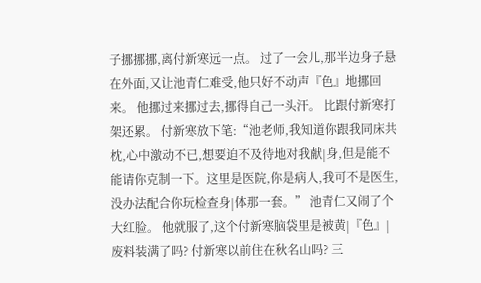子挪挪挪,离付新寒远一点。 过了一会儿,那半边身子悬在外面,又让池青仁难受,他只好不动声『色』地挪回来。 他挪过来挪过去,挪得自己一头汗。 比跟付新寒打架还累。 付新寒放下笔:“池老师,我知道你跟我同床共枕,心中激动不已,想要迫不及待地对我献|身,但是能不能请你克制一下。这里是医院,你是病人,我可不是医生,没办法配合你玩检查身|体那一套。” 池青仁又闹了个大红脸。 他就服了,这个付新寒脑袋里是被黄|『色』|废料装满了吗? 付新寒以前住在秋名山吗? 三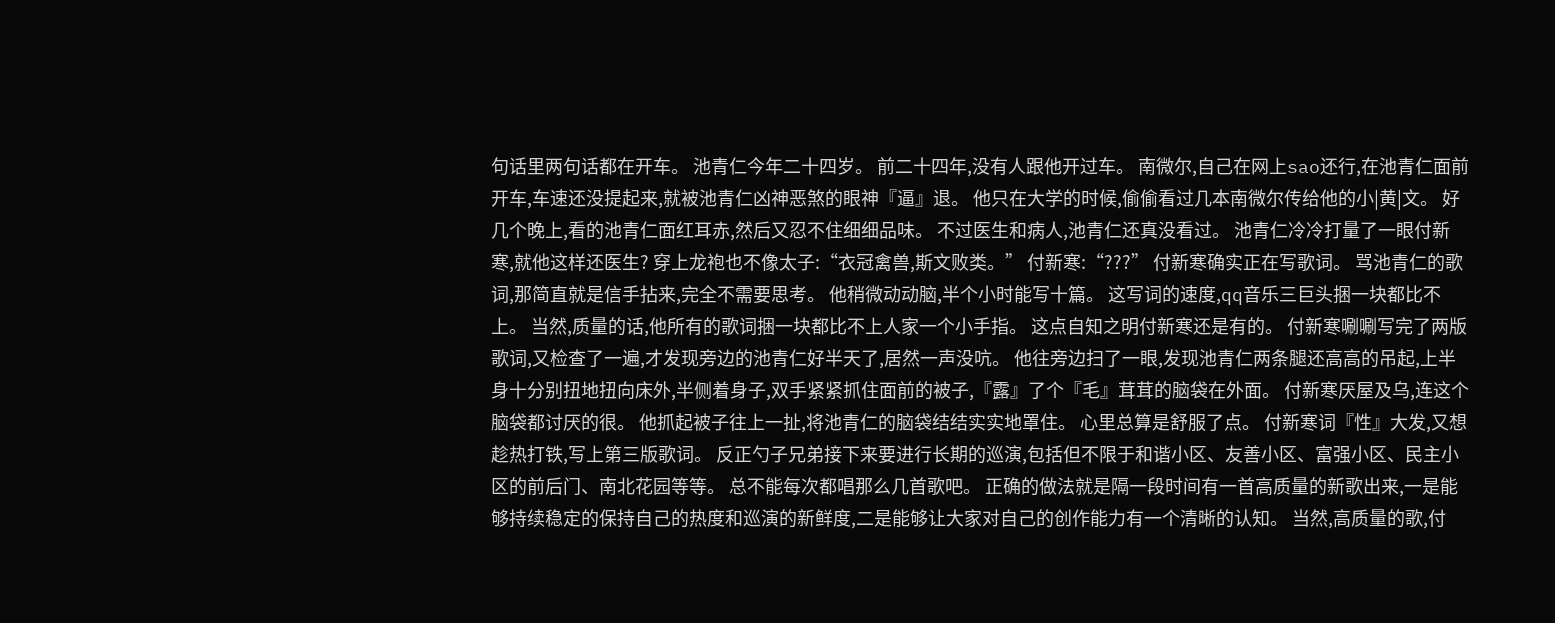句话里两句话都在开车。 池青仁今年二十四岁。 前二十四年,没有人跟他开过车。 南微尔,自己在网上sao还行,在池青仁面前开车,车速还没提起来,就被池青仁凶神恶煞的眼神『逼』退。 他只在大学的时候,偷偷看过几本南微尔传给他的小|黄|文。 好几个晚上,看的池青仁面红耳赤,然后又忍不住细细品味。 不过医生和病人,池青仁还真没看过。 池青仁冷冷打量了一眼付新寒,就他这样还医生? 穿上龙袍也不像太子:“衣冠禽兽,斯文败类。” 付新寒:“???” 付新寒确实正在写歌词。 骂池青仁的歌词,那简直就是信手拈来,完全不需要思考。 他稍微动动脑,半个小时能写十篇。 这写词的速度,qq音乐三巨头捆一块都比不上。 当然,质量的话,他所有的歌词捆一块都比不上人家一个小手指。 这点自知之明付新寒还是有的。 付新寒唰唰写完了两版歌词,又检查了一遍,才发现旁边的池青仁好半天了,居然一声没吭。 他往旁边扫了一眼,发现池青仁两条腿还高高的吊起,上半身十分别扭地扭向床外,半侧着身子,双手紧紧抓住面前的被子,『露』了个『毛』茸茸的脑袋在外面。 付新寒厌屋及乌,连这个脑袋都讨厌的很。 他抓起被子往上一扯,将池青仁的脑袋结结实实地罩住。 心里总算是舒服了点。 付新寒词『性』大发,又想趁热打铁,写上第三版歌词。 反正勺子兄弟接下来要进行长期的巡演,包括但不限于和谐小区、友善小区、富强小区、民主小区的前后门、南北花园等等。 总不能每次都唱那么几首歌吧。 正确的做法就是隔一段时间有一首高质量的新歌出来,一是能够持续稳定的保持自己的热度和巡演的新鲜度,二是能够让大家对自己的创作能力有一个清晰的认知。 当然,高质量的歌,付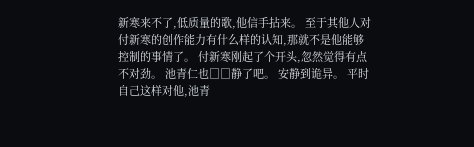新寒来不了,低质量的歌,他信手拈来。 至于其他人对付新寒的创作能力有什么样的认知,那就不是他能够控制的事情了。 付新寒刚起了个开头,忽然觉得有点不对劲。 池青仁也□□静了吧。 安静到诡异。 平时自己这样对他,池青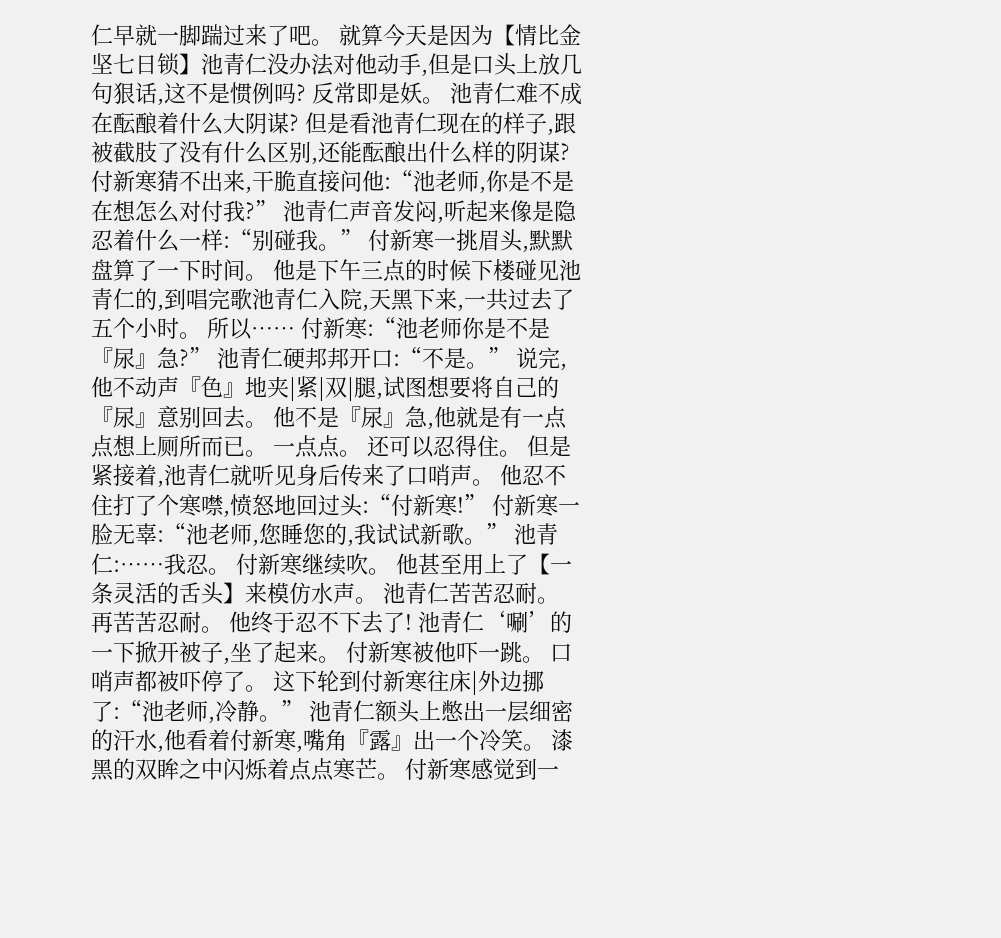仁早就一脚踹过来了吧。 就算今天是因为【情比金坚七日锁】池青仁没办法对他动手,但是口头上放几句狠话,这不是惯例吗? 反常即是妖。 池青仁难不成在酝酿着什么大阴谋? 但是看池青仁现在的样子,跟被截肢了没有什么区别,还能酝酿出什么样的阴谋? 付新寒猜不出来,干脆直接问他:“池老师,你是不是在想怎么对付我?” 池青仁声音发闷,听起来像是隐忍着什么一样:“别碰我。” 付新寒一挑眉头,默默盘算了一下时间。 他是下午三点的时候下楼碰见池青仁的,到唱完歌池青仁入院,天黑下来,一共过去了五个小时。 所以…… 付新寒:“池老师你是不是『尿』急?” 池青仁硬邦邦开口:“不是。” 说完,他不动声『色』地夹|紧|双|腿,试图想要将自己的『尿』意别回去。 他不是『尿』急,他就是有一点点想上厕所而已。 一点点。 还可以忍得住。 但是紧接着,池青仁就听见身后传来了口哨声。 他忍不住打了个寒噤,愤怒地回过头:“付新寒!” 付新寒一脸无辜:“池老师,您睡您的,我试试新歌。” 池青仁:……我忍。 付新寒继续吹。 他甚至用上了【一条灵活的舌头】来模仿水声。 池青仁苦苦忍耐。 再苦苦忍耐。 他终于忍不下去了! 池青仁‘唰’的一下掀开被子,坐了起来。 付新寒被他吓一跳。 口哨声都被吓停了。 这下轮到付新寒往床|外边挪了:“池老师,冷静。” 池青仁额头上憋出一层细密的汗水,他看着付新寒,嘴角『露』出一个冷笑。 漆黑的双眸之中闪烁着点点寒芒。 付新寒感觉到一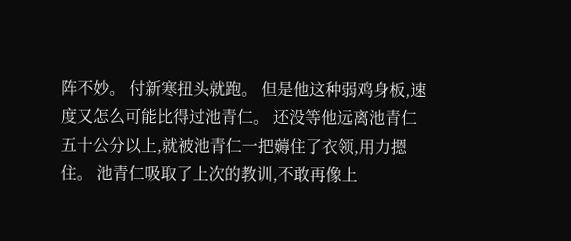阵不妙。 付新寒扭头就跑。 但是他这种弱鸡身板,速度又怎么可能比得过池青仁。 还没等他远离池青仁五十公分以上,就被池青仁一把薅住了衣领,用力摁住。 池青仁吸取了上次的教训,不敢再像上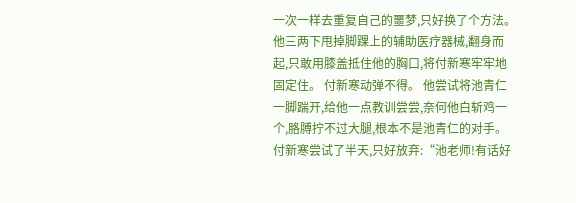一次一样去重复自己的噩梦,只好换了个方法。 他三两下甩掉脚踝上的辅助医疗器械,翻身而起,只敢用膝盖抵住他的胸口,将付新寒牢牢地固定住。 付新寒动弹不得。 他尝试将池青仁一脚踹开,给他一点教训尝尝,奈何他白斩鸡一个,胳膊拧不过大腿,根本不是池青仁的对手。 付新寒尝试了半天,只好放弃:“池老师!有话好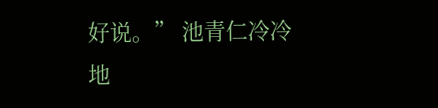好说。” 池青仁冷冷地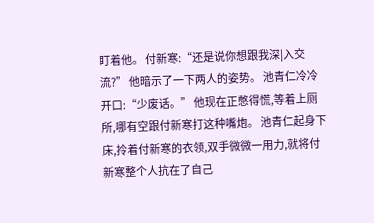盯着他。 付新寒:“还是说你想跟我深|入交流?” 他暗示了一下两人的姿势。 池青仁冷冷开口:“少废话。” 他现在正憋得慌,等着上厕所,哪有空跟付新寒打这种嘴炮。 池青仁起身下床,拎着付新寒的衣领,双手微微一用力,就将付新寒整个人抗在了自己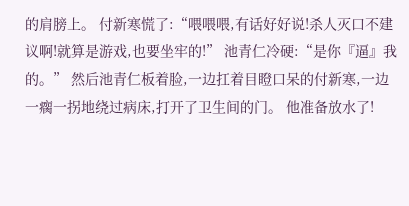的肩膀上。 付新寒慌了:“喂喂喂,有话好好说!杀人灭口不建议啊!就算是游戏,也要坐牢的!” 池青仁冷硬:“是你『逼』我的。” 然后池青仁板着脸,一边扛着目瞪口呆的付新寒,一边一瘸一拐地绕过病床,打开了卫生间的门。 他准备放水了!